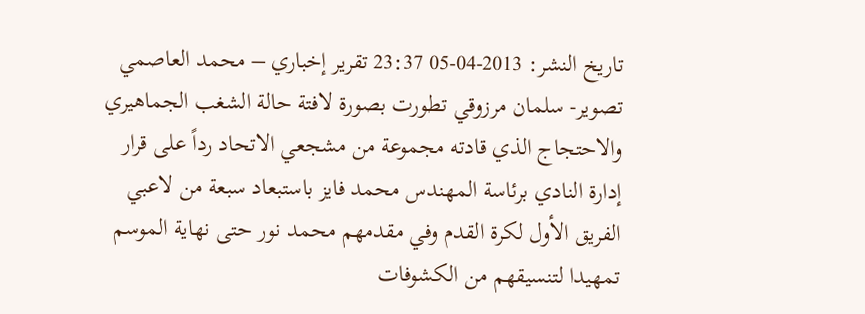تاريخ النشر: 2013-04-05 23:37 تقرير إخباري – محمد العاصمي تصوير- سلمان مرزوقي تطورت بصورة لافتة حالة الشغب الجماهيري والاحتجاج الذي قادته مجموعة من مشجعي الاتحاد رداً على قرار إدارة النادي برئاسة المهندس محمد فايز باستبعاد سبعة من لاعبي الفريق الأول لكرة القدم وفي مقدمهم محمد نور حتى نهاية الموسم تمهيدا لتنسيقهم من الكشوفات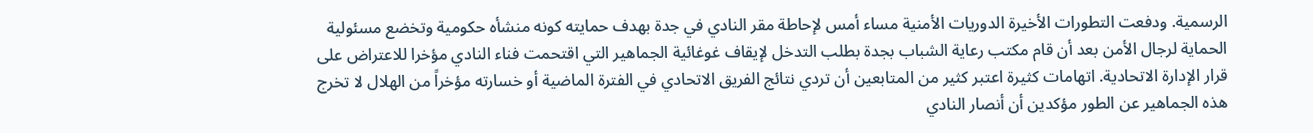الرسمية. ودفعت التطورات الأخيرة الدوريات الأمنية مساء أمس لإحاطة مقر النادي في جدة بهدف حمايته كونه منشأه حكومية وتخضع مسئولية الحماية لرجال الأمن بعد أن قام مكتب رعاية الشباب بجدة بطلب التدخل لإيقاف غوغائية الجماهير التي اقتحمت فناء النادي مؤخرا للاعتراض على قرار الإدارة الاتحادية. اتهامات كثيرة اعتبر كثير من المتابعين أن تردي نتائج الفريق الاتحادي في الفترة الماضية أو خسارته مؤخراً من الهلال لا تخرج هذه الجماهير عن الطور مؤكدين أن أنصار النادي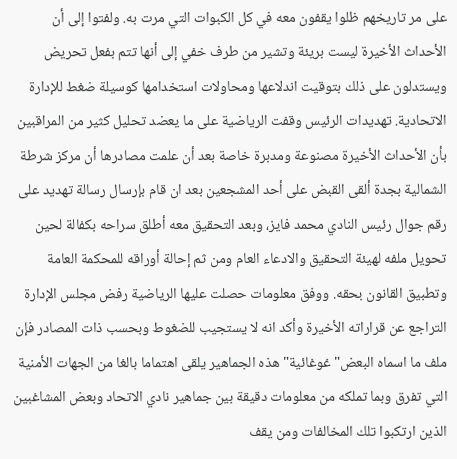على مر تاريخهم ظلوا يقفون معه في كل الكبوات التي مرت به. ولفتوا إلى أن الأحداث الأخيرة ليست بريئة وتشير من طرف خفي إلى أنها تتم بفعل تحريض ويستدلون على ذلك بتوقيت اندلاعها ومحاولات استخدامها كوسيلة ضغط للإدارة الاتحادية. تهديدات الرئيس وقفت الرياضية على ما يعضد تحليل كثير من المراقبين بأن الأحداث الأخيرة مصنوعة ومدبرة خاصة بعد أن علمت مصادرها أن مركز شرطة الشمالية بجدة ألقى القبض على أحد المشجعين بعد ان قام بإرسال رسالة تهديد على رقم جوال رئيس النادي محمد فايز، وبعد التحقيق معه أطلق سراحه بكفالة لحين تحويل ملفه لهيئة التحقيق والادعاء العام ومن ثم إحالة أوراقه للمحكمة العامة وتطبيق القانون بحقه. ووفق معلومات حصلت عليها الرياضية رفض مجلس الإدارة التراجع عن قراراته الأخيرة وأكد انه لا يستجيب للضغوط وبحسب ذات المصادر فإن ملف ما اسماه البعض"غوغائية" هذه الجماهير يلقى اهتماما بالغا من الجهات الأمنية التي تفرق وبما تملكه من معلومات دقيقة بين جماهير نادي الاتحاد وبعض المشاغبين الذين ارتكبوا تلك المخالفات ومن يقف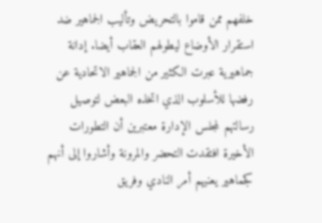خلفهم ممن قاموا بالتحريض وتأليب الجماهير ضد استقرار الأوضاع ليطولهم العقاب أيضا. إدانة جماهيرية عبرت الكثير من الجماهير الاتحادية عن رفضها للأسلوب الذي اتخذه البعض لتوصيل رسالتهم لمجلس الإدارة معتبرين أن التطورات الأخيرة افتقدت التحضر والمرونة وأشاروا إلى أنهم كجماهير يعنيهم أمر النادي وفريق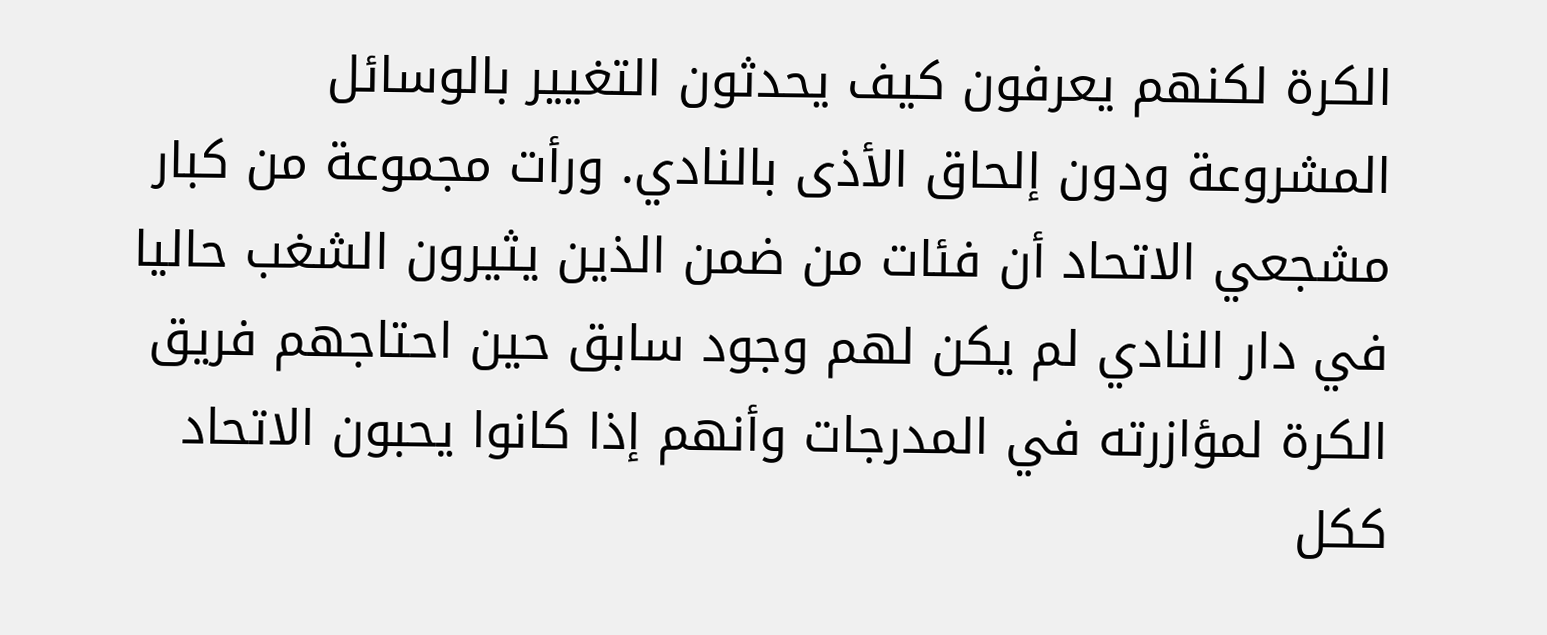الكرة لكنهم يعرفون كيف يحدثون التغيير بالوسائل المشروعة ودون إلحاق الأذى بالنادي. ورأت مجموعة من كبار مشجعي الاتحاد أن فئات من ضمن الذين يثيرون الشغب حاليا في دار النادي لم يكن لهم وجود سابق حين احتاجهم فريق الكرة لمؤازرته في المدرجات وأنهم إذا كانوا يحبون الاتحاد ككل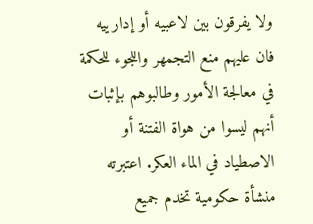ولا يفرقون بين لاعبيه أو إدارييه فان عليهم منع التجمهر واللجوء للحكمة في معالجة الأمور وطالبوهم بإثبات أنهم ليسوا من هواة الفتنة أو الاصطياد في الماء العكر. اعتبرته منشأة حكومية تخدم جميع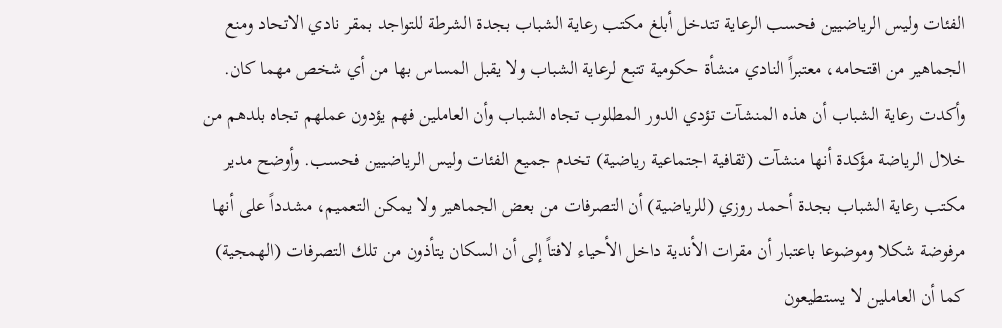الفئات وليس الرياضيين فحسب الرعاية تتدخل أبلغ مكتب رعاية الشباب بجدة الشرطة للتواجد بمقر نادي الاتحاد ومنع الجماهير من اقتحامه، معتبراً النادي منشأة حكومية تتبع لرعاية الشباب ولا يقبل المساس بها من أي شخص مهما كان. وأكدت رعاية الشباب أن هذه المنشآت تؤدي الدور المطلوب تجاه الشباب وأن العاملين فهم يؤدون عملهم تجاه بلدهم من خلال الرياضة مؤكدة أنها منشآت (ثقافية اجتماعية رياضية) تخدم جميع الفئات وليس الرياضيين فحسب. وأوضح مدير مكتب رعاية الشباب بجدة أحمد روزي (للرياضية) أن التصرفات من بعض الجماهير ولا يمكن التعميم، مشدداً على أنها مرفوضة شكلا وموضوعا باعتبار أن مقرات الأندية داخل الأحياء لافتاً إلى أن السكان يتأذون من تلك التصرفات (الهمجية) كما أن العاملين لا يستطيعون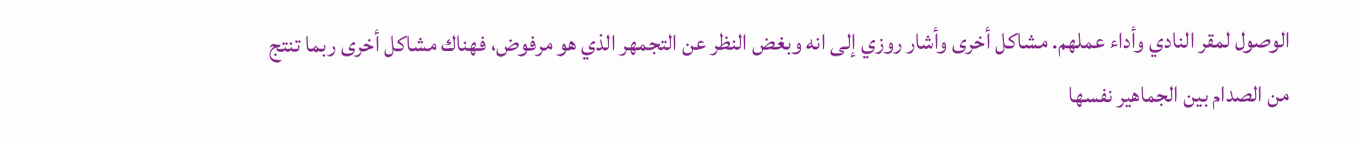الوصول لمقر النادي وأداء عملهم. مشاكل أخرى وأشار روزي إلى انه وبغض النظر عن التجمهر الذي هو مرفوض، فهناك مشاكل أخرى ربما تنتج من الصدام بين الجماهير نفسها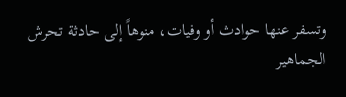وتسفر عنها حوادث أو وفيات، منوهاً إلى حادثة تحرش الجماهير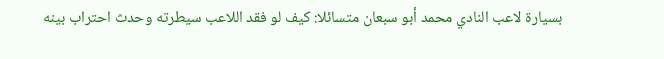بسيارة لاعب النادي محمد أبو سبعان متسائلا: كيف لو فقد اللاعب سيطرته وحدث احتراب بينه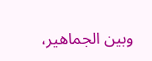وبين الجماهير،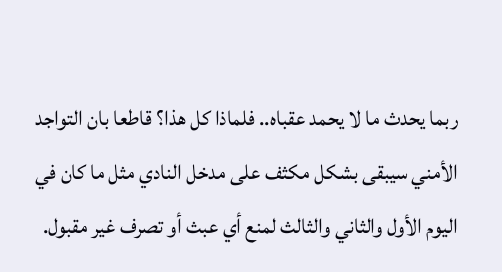ربما يحدث ما لا يحمد عقباه.. فلماذا كل هذا؟ قاطعا بان التواجد الأمني سيبقى بشكل مكثف على مدخل النادي مثل ما كان في اليوم الأول والثاني والثالث لمنع أي عبث أو تصرف غير مقبول.